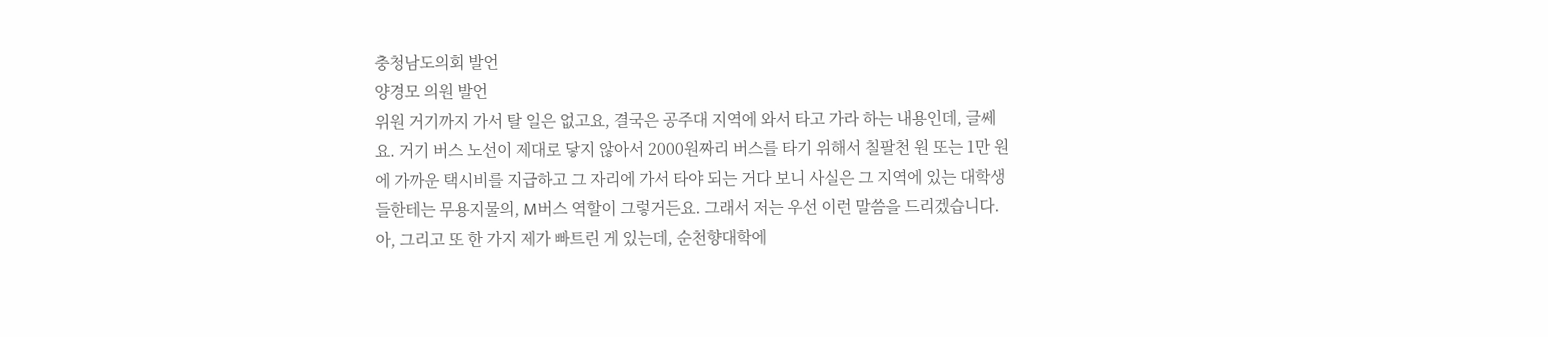충청남도의회 발언
양경모 의원 발언
위원 거기까지 가서 탈 일은 없고요, 결국은 공주대 지역에 와서 타고 가라 하는 내용인데, 글쎄요. 거기 버스 노선이 제대로 닿지 않아서 2000원짜리 버스를 타기 위해서 칠팔천 원 또는 1만 원에 가까운 택시비를 지급하고 그 자리에 가서 타야 되는 거다 보니 사실은 그 지역에 있는 대학생들한테는 무용지물의, M버스 역할이 그렇거든요. 그래서 저는 우선 이런 말씀을 드리겠습니다.
아, 그리고 또 한 가지 제가 빠트린 게 있는데, 순천향대학에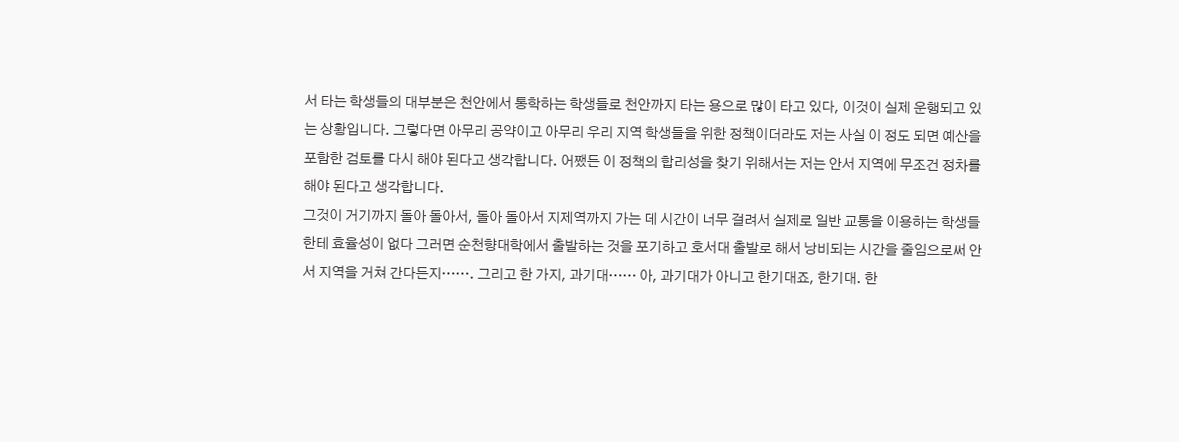서 타는 학생들의 대부분은 천안에서 통학하는 학생들로 천안까지 타는 용으로 많이 타고 있다, 이것이 실제 운행되고 있는 상황입니다. 그렇다면 아무리 공약이고 아무리 우리 지역 학생들을 위한 정책이더라도 저는 사실 이 정도 되면 예산을 포함한 검토를 다시 해야 된다고 생각합니다. 어쨌든 이 정책의 합리성을 찾기 위해서는 저는 안서 지역에 무조건 정차를 해야 된다고 생각합니다.
그것이 거기까지 돌아 돌아서, 돌아 돌아서 지제역까지 가는 데 시간이 너무 걸려서 실제로 일반 교통을 이용하는 학생들한테 효율성이 없다 그러면 순천향대학에서 출발하는 것을 포기하고 호서대 출발로 해서 낭비되는 시간을 줄임으로써 안서 지역을 거쳐 간다든지……. 그리고 한 가지, 과기대…… 아, 과기대가 아니고 한기대죠, 한기대. 한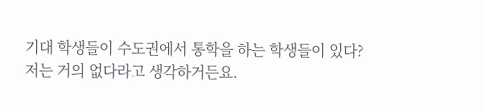기대 학생들이 수도권에서 통학을 하는 학생들이 있다?
저는 거의 없다라고 생각하거든요.